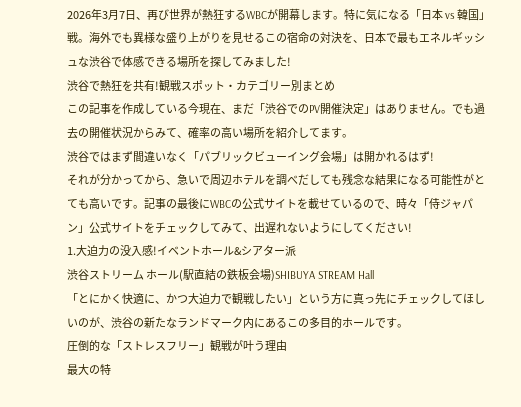2026年3月7日、再び世界が熱狂するWBCが開幕します。特に気になる「日本 vs 韓国」戦。海外でも異様な盛り上がりを見せるこの宿命の対決を、日本で最もエネルギッシュな渋谷で体感できる場所を探してみました!
渋谷で熱狂を共有!観戦スポット・カテゴリー別まとめ
この記事を作成している今現在、まだ「渋谷でのPV開催決定」はありません。でも過去の開催状況からみて、確率の高い場所を紹介してます。
渋谷ではまず間違いなく「パブリックビューイング会場」は開かれるはず!
それが分かってから、急いで周辺ホテルを調べだしても残念な結果になる可能性がとても高いです。記事の最後にWBCの公式サイトを載せているので、時々「侍ジャパン」公式サイトをチェックしてみて、出遅れないようにしてください!
1.大迫力の没入感!イベントホール&シアター派
渋谷ストリーム ホール(駅直結の鉄板会場)SHIBUYA STREAM Hall
「とにかく快適に、かつ大迫力で観戦したい」という方に真っ先にチェックしてほしいのが、渋谷の新たなランドマーク内にあるこの多目的ホールです。
圧倒的な「ストレスフリー」観戦が叶う理由
最大の特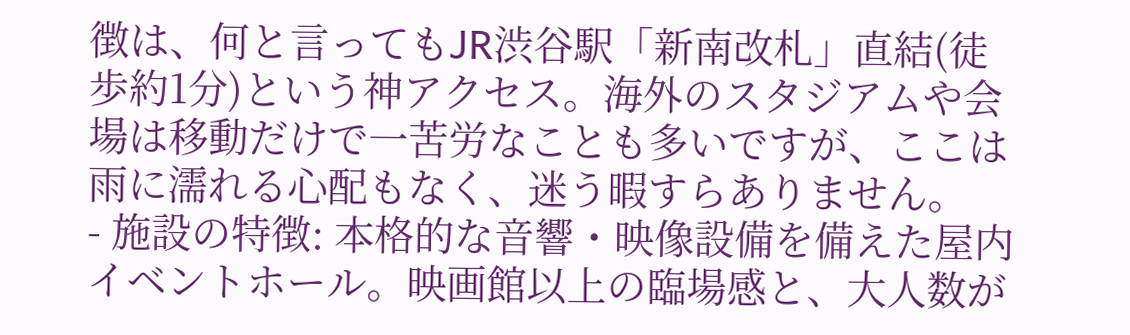徴は、何と言ってもJR渋谷駅「新南改札」直結(徒歩約1分)という神アクセス。海外のスタジアムや会場は移動だけで一苦労なことも多いですが、ここは雨に濡れる心配もなく、迷う暇すらありません。
- 施設の特徴: 本格的な音響・映像設備を備えた屋内イベントホール。映画館以上の臨場感と、大人数が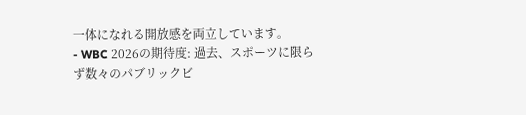一体になれる開放感を両立しています。
- WBC 2026の期待度: 過去、スポーツに限らず数々のパブリックビ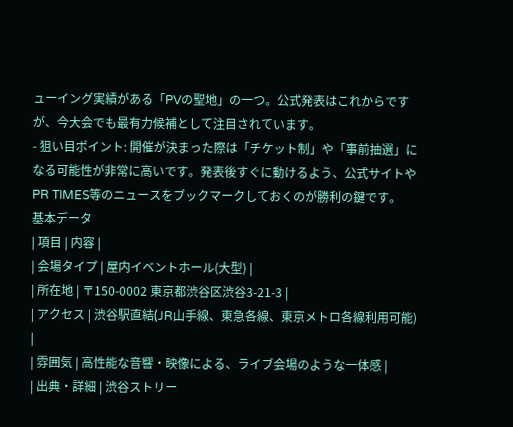ューイング実績がある「PVの聖地」の一つ。公式発表はこれからですが、今大会でも最有力候補として注目されています。
- 狙い目ポイント: 開催が決まった際は「チケット制」や「事前抽選」になる可能性が非常に高いです。発表後すぐに動けるよう、公式サイトやPR TIMES等のニュースをブックマークしておくのが勝利の鍵です。
基本データ
| 項目 | 内容 |
| 会場タイプ | 屋内イベントホール(大型) |
| 所在地 | 〒150-0002 東京都渋谷区渋谷3-21-3 |
| アクセス | 渋谷駅直結(JR山手線、東急各線、東京メトロ各線利用可能) |
| 雰囲気 | 高性能な音響・映像による、ライブ会場のような一体感 |
| 出典・詳細 | 渋谷ストリー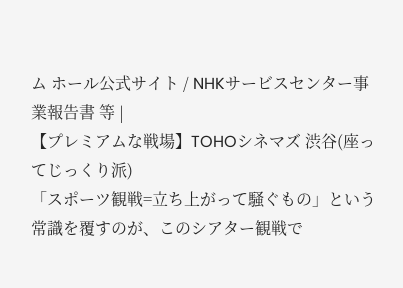ム ホール公式サイト / NHKサービスセンター事業報告書 等 |
【プレミアムな戦場】TOHOシネマズ 渋谷(座ってじっくり派)
「スポーツ観戦=立ち上がって騒ぐもの」という常識を覆すのが、このシアター観戦で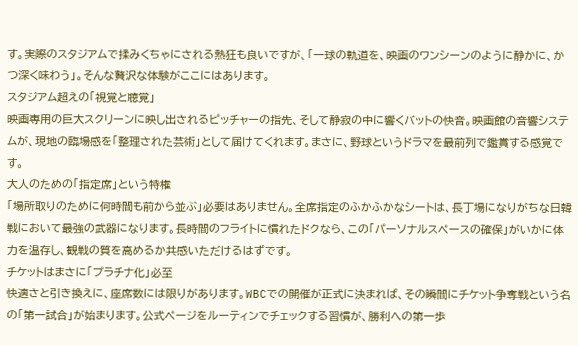す。実際のスタジアムで揉みくちゃにされる熱狂も良いですが、「一球の軌道を、映画のワンシーンのように静かに、かつ深く味わう」。そんな贅沢な体験がここにはあります。
スタジアム超えの「視覚と聴覚」
映画専用の巨大スクリーンに映し出されるピッチャーの指先、そして静寂の中に響くバットの快音。映画館の音響システムが、現地の臨場感を「整理された芸術」として届けてくれます。まさに、野球というドラマを最前列で鑑賞する感覚です。
大人のための「指定席」という特権
「場所取りのために何時間も前から並ぶ」必要はありません。全席指定のふかふかなシートは、長丁場になりがちな日韓戦において最強の武器になります。長時間のフライトに慣れたドクなら、この「パーソナルスペースの確保」がいかに体力を温存し、観戦の質を高めるか共感いただけるはずです。
チケットはまさに「プラチナ化」必至
快適さと引き換えに、座席数には限りがあります。WBCでの開催が正式に決まれば、その瞬間にチケット争奪戦という名の「第一試合」が始まります。公式ページをルーティンでチェックする習慣が、勝利への第一歩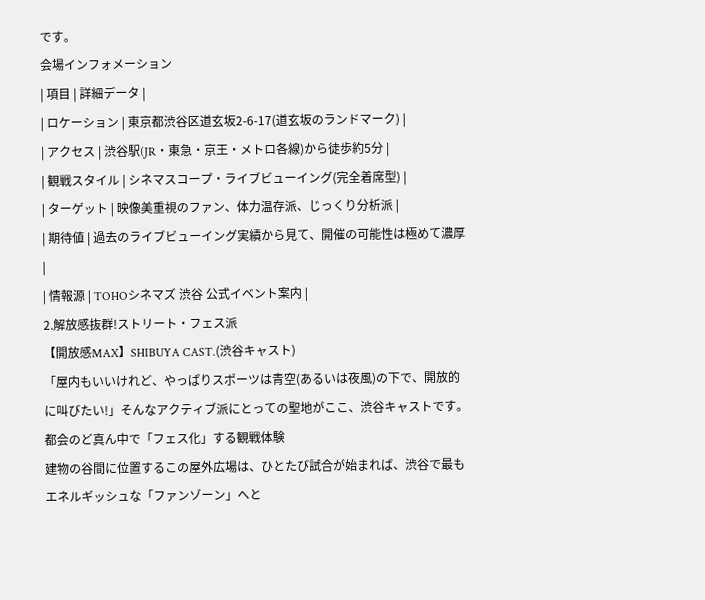です。
会場インフォメーション
| 項目 | 詳細データ |
| ロケーション | 東京都渋谷区道玄坂2-6-17(道玄坂のランドマーク) |
| アクセス | 渋谷駅(JR・東急・京王・メトロ各線)から徒歩約5分 |
| 観戦スタイル | シネマスコープ・ライブビューイング(完全着席型) |
| ターゲット | 映像美重視のファン、体力温存派、じっくり分析派 |
| 期待値 | 過去のライブビューイング実績から見て、開催の可能性は極めて濃厚 |
| 情報源 | TOHOシネマズ 渋谷 公式イベント案内 |
2.解放感抜群!ストリート・フェス派
【開放感MAX】SHIBUYA CAST.(渋谷キャスト)
「屋内もいいけれど、やっぱりスポーツは青空(あるいは夜風)の下で、開放的に叫びたい!」そんなアクティブ派にとっての聖地がここ、渋谷キャストです。
都会のど真ん中で「フェス化」する観戦体験
建物の谷間に位置するこの屋外広場は、ひとたび試合が始まれば、渋谷で最もエネルギッシュな「ファンゾーン」へと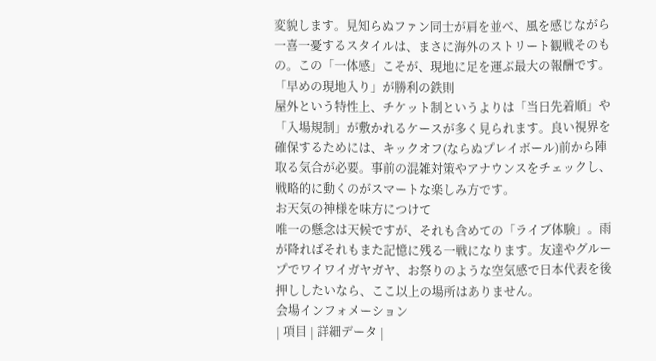変貌します。見知らぬファン同士が肩を並べ、風を感じながら一喜一憂するスタイルは、まさに海外のストリート観戦そのもの。この「一体感」こそが、現地に足を運ぶ最大の報酬です。
「早めの現地入り」が勝利の鉄則
屋外という特性上、チケット制というよりは「当日先着順」や「入場規制」が敷かれるケースが多く見られます。良い視界を確保するためには、キックオフ(ならぬプレイボール)前から陣取る気合が必要。事前の混雑対策やアナウンスをチェックし、戦略的に動くのがスマートな楽しみ方です。
お天気の神様を味方につけて
唯一の懸念は天候ですが、それも含めての「ライブ体験」。雨が降ればそれもまた記憶に残る一戦になります。友達やグループでワイワイガヤガヤ、お祭りのような空気感で日本代表を後押ししたいなら、ここ以上の場所はありません。
会場インフォメーション
| 項目 | 詳細データ |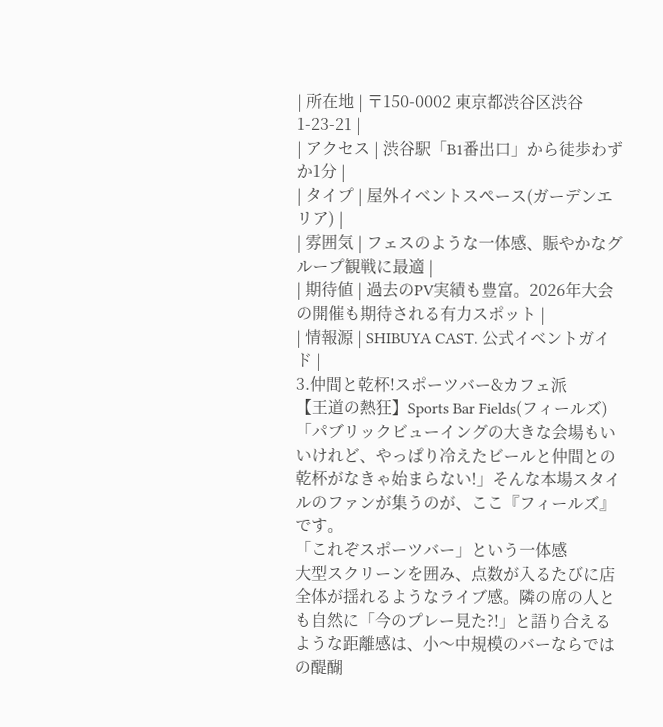| 所在地 | 〒150-0002 東京都渋谷区渋谷1-23-21 |
| アクセス | 渋谷駅「B1番出口」から徒歩わずか1分 |
| タイプ | 屋外イベントスペース(ガーデンエリア) |
| 雰囲気 | フェスのような一体感、賑やかなグループ観戦に最適 |
| 期待値 | 過去のPV実績も豊富。2026年大会の開催も期待される有力スポット |
| 情報源 | SHIBUYA CAST. 公式イベントガイド |
3.仲間と乾杯!スポーツバー&カフェ派
【王道の熱狂】Sports Bar Fields(フィールズ)
「パブリックビューイングの大きな会場もいいけれど、やっぱり冷えたビールと仲間との乾杯がなきゃ始まらない!」そんな本場スタイルのファンが集うのが、ここ『フィールズ』です。
「これぞスポーツバー」という一体感
大型スクリーンを囲み、点数が入るたびに店全体が揺れるようなライブ感。隣の席の人とも自然に「今のプレー見た?!」と語り合えるような距離感は、小〜中規模のバーならではの醍醐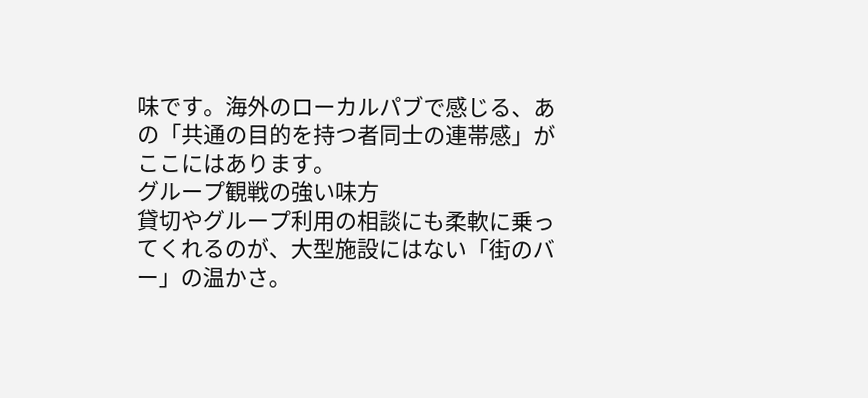味です。海外のローカルパブで感じる、あの「共通の目的を持つ者同士の連帯感」がここにはあります。
グループ観戦の強い味方
貸切やグループ利用の相談にも柔軟に乗ってくれるのが、大型施設にはない「街のバー」の温かさ。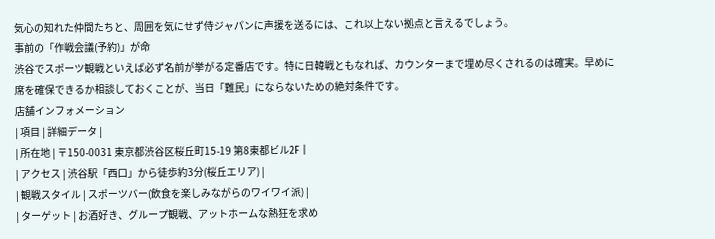気心の知れた仲間たちと、周囲を気にせず侍ジャパンに声援を送るには、これ以上ない拠点と言えるでしょう。
事前の「作戦会議(予約)」が命
渋谷でスポーツ観戦といえば必ず名前が挙がる定番店です。特に日韓戦ともなれば、カウンターまで埋め尽くされるのは確実。早めに席を確保できるか相談しておくことが、当日「難民」にならないための絶対条件です。
店舗インフォメーション
| 項目 | 詳細データ |
| 所在地 | 〒150-0031 東京都渋谷区桜丘町15-19 第8東都ビル2F |
| アクセス | 渋谷駅「西口」から徒歩約3分(桜丘エリア) |
| 観戦スタイル | スポーツバー(飲食を楽しみながらのワイワイ派) |
| ターゲット | お酒好き、グループ観戦、アットホームな熱狂を求め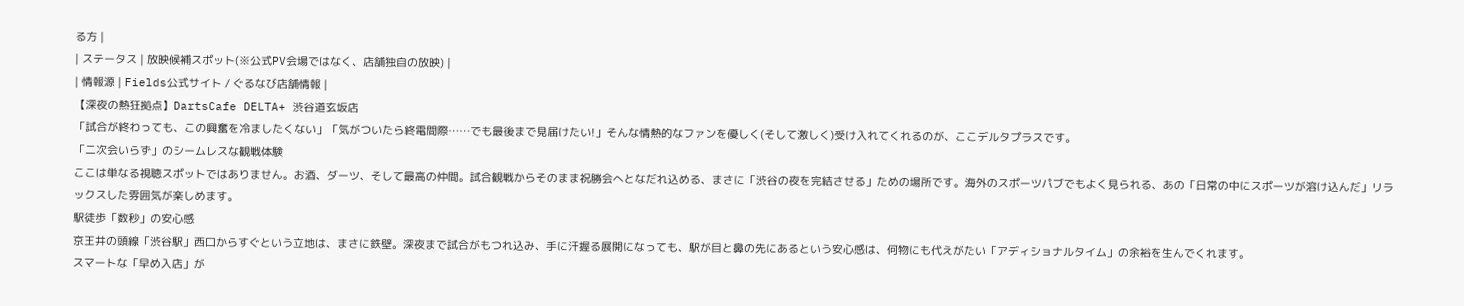る方 |
| ステータス | 放映候補スポット(※公式PV会場ではなく、店舗独自の放映) |
| 情報源 | Fields公式サイト / ぐるなび店舗情報 |
【深夜の熱狂拠点】DartsCafe DELTA+ 渋谷道玄坂店
「試合が終わっても、この興奮を冷ましたくない」「気がついたら終電間際……でも最後まで見届けたい!」そんな情熱的なファンを優しく(そして激しく)受け入れてくれるのが、ここデルタプラスです。
「二次会いらず」のシームレスな観戦体験
ここは単なる視聴スポットではありません。お酒、ダーツ、そして最高の仲間。試合観戦からそのまま祝勝会へとなだれ込める、まさに「渋谷の夜を完結させる」ための場所です。海外のスポーツパブでもよく見られる、あの「日常の中にスポーツが溶け込んだ」リラックスした雰囲気が楽しめます。
駅徒歩「数秒」の安心感
京王井の頭線「渋谷駅」西口からすぐという立地は、まさに鉄壁。深夜まで試合がもつれ込み、手に汗握る展開になっても、駅が目と鼻の先にあるという安心感は、何物にも代えがたい「アディショナルタイム」の余裕を生んでくれます。
スマートな「早め入店」が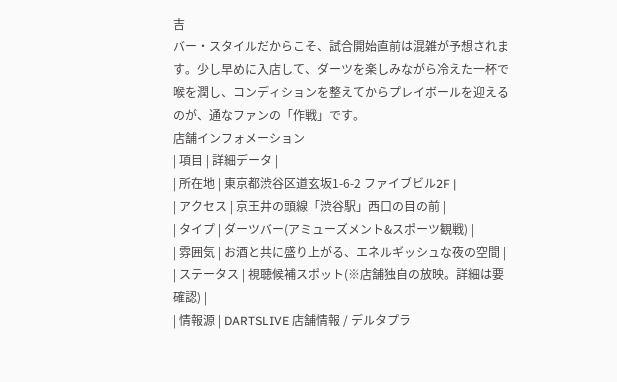吉
バー・スタイルだからこそ、試合開始直前は混雑が予想されます。少し早めに入店して、ダーツを楽しみながら冷えた一杯で喉を潤し、コンディションを整えてからプレイボールを迎えるのが、通なファンの「作戦」です。
店舗インフォメーション
| 項目 | 詳細データ |
| 所在地 | 東京都渋谷区道玄坂1-6-2 ファイブビル2F |
| アクセス | 京王井の頭線「渋谷駅」西口の目の前 |
| タイプ | ダーツバー(アミューズメント&スポーツ観戦) |
| 雰囲気 | お酒と共に盛り上がる、エネルギッシュな夜の空間 |
| ステータス | 視聴候補スポット(※店舗独自の放映。詳細は要確認) |
| 情報源 | DARTSLIVE 店舗情報 / デルタプラ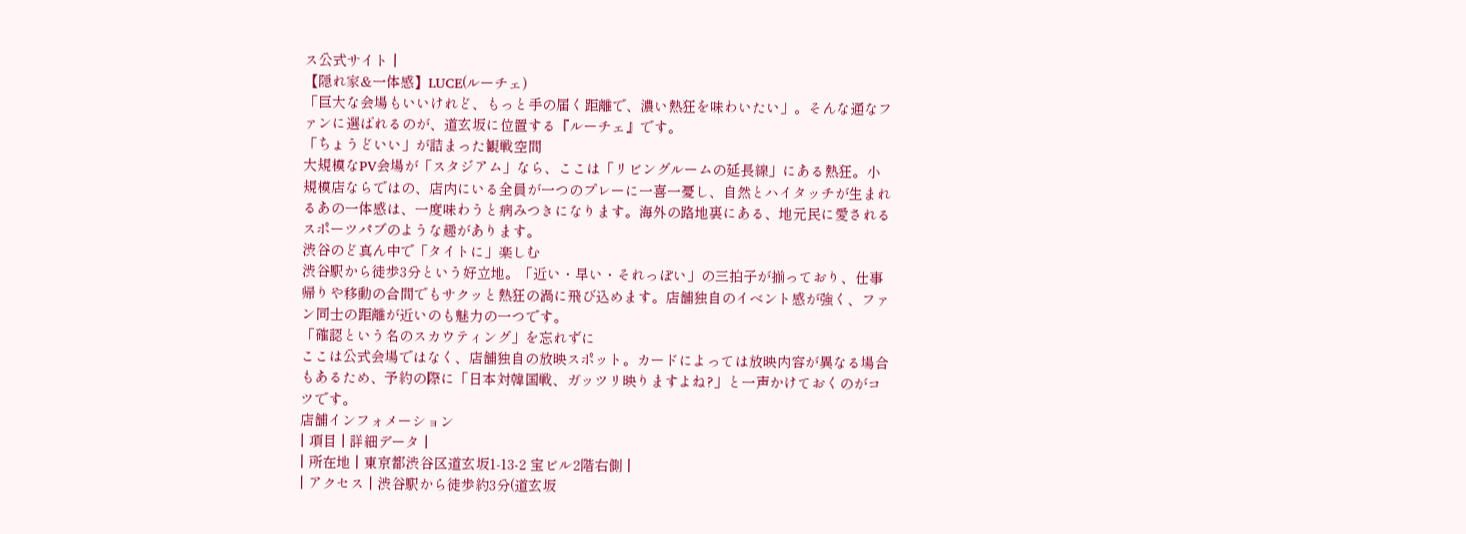ス公式サイト |
【隠れ家&一体感】LUCE(ルーチェ)
「巨大な会場もいいけれど、もっと手の届く距離で、濃い熱狂を味わいたい」。そんな通なファンに選ばれるのが、道玄坂に位置する『ルーチェ』です。
「ちょうどいい」が詰まった観戦空間
大規模なPV会場が「スタジアム」なら、ここは「リビングルームの延長線」にある熱狂。小規模店ならではの、店内にいる全員が一つのプレーに一喜一憂し、自然とハイタッチが生まれるあの一体感は、一度味わうと病みつきになります。海外の路地裏にある、地元民に愛されるスポーツパブのような趣があります。
渋谷のど真ん中で「タイトに」楽しむ
渋谷駅から徒歩3分という好立地。「近い・早い・それっぽい」の三拍子が揃っており、仕事帰りや移動の合間でもサクッと熱狂の渦に飛び込めます。店舗独自のイベント感が強く、ファン同士の距離が近いのも魅力の一つです。
「確認という名のスカウティング」を忘れずに
ここは公式会場ではなく、店舗独自の放映スポット。カードによっては放映内容が異なる場合もあるため、予約の際に「日本対韓国戦、ガッツリ映りますよね?」と一声かけておくのがコツです。
店舗インフォメーション
| 項目 | 詳細データ |
| 所在地 | 東京都渋谷区道玄坂1-13-2 宝ビル2階右側 |
| アクセス | 渋谷駅から徒歩約3分(道玄坂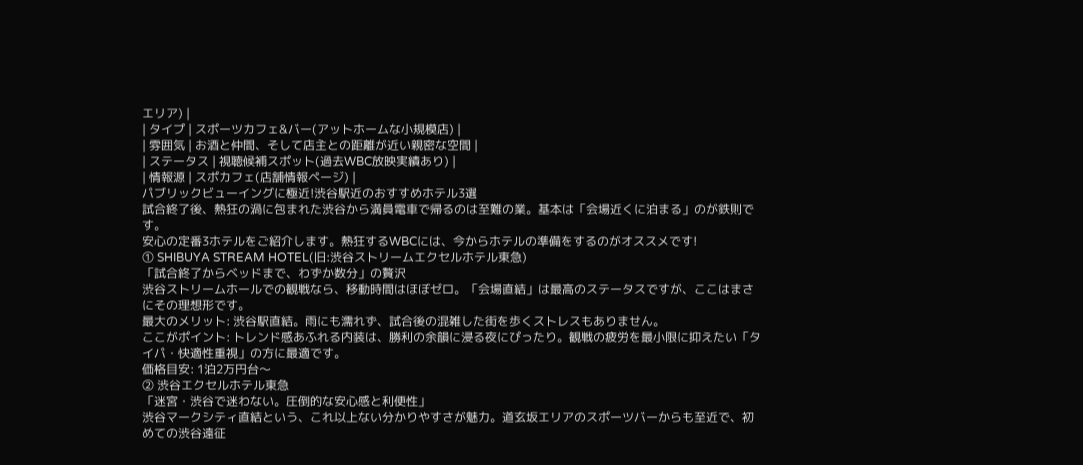エリア) |
| タイプ | スポーツカフェ&バー(アットホームな小規模店) |
| 雰囲気 | お酒と仲間、そして店主との距離が近い親密な空間 |
| ステータス | 視聴候補スポット(過去WBC放映実績あり) |
| 情報源 | スポカフェ(店舗情報ページ) |
パブリックビューイングに極近!渋谷駅近のおすすめホテル3選
試合終了後、熱狂の渦に包まれた渋谷から満員電車で帰るのは至難の業。基本は「会場近くに泊まる」のが鉄則です。
安心の定番3ホテルをご紹介します。熱狂するWBCには、今からホテルの準備をするのがオススメです!
① SHIBUYA STREAM HOTEL(旧:渋谷ストリームエクセルホテル東急)
「試合終了からベッドまで、わずか数分」の贅沢
渋谷ストリームホールでの観戦なら、移動時間はほぼゼロ。「会場直結」は最高のステータスですが、ここはまさにその理想形です。
最大のメリット: 渋谷駅直結。雨にも濡れず、試合後の混雑した街を歩くストレスもありません。
ここがポイント: トレンド感あふれる内装は、勝利の余韻に浸る夜にぴったり。観戦の疲労を最小限に抑えたい「タイパ・快適性重視」の方に最適です。
価格目安: 1泊2万円台〜
② 渋谷エクセルホテル東急
「迷宮・渋谷で迷わない。圧倒的な安心感と利便性」
渋谷マークシティ直結という、これ以上ない分かりやすさが魅力。道玄坂エリアのスポーツバーからも至近で、初めての渋谷遠征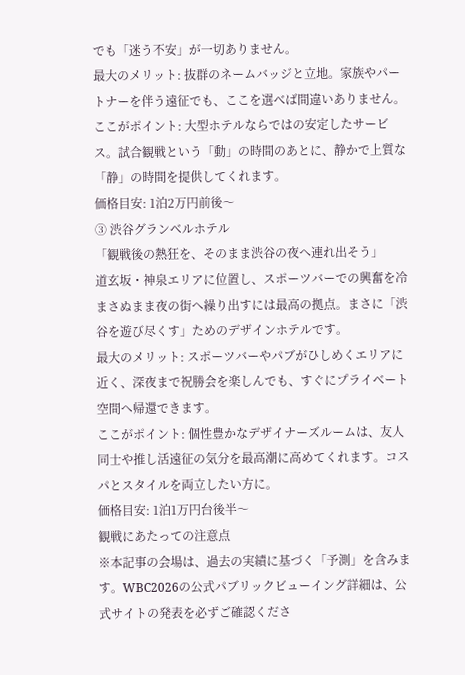でも「迷う不安」が一切ありません。
最大のメリット: 抜群のネームバッジと立地。家族やパートナーを伴う遠征でも、ここを選べば間違いありません。
ここがポイント: 大型ホテルならではの安定したサービス。試合観戦という「動」の時間のあとに、静かで上質な「静」の時間を提供してくれます。
価格目安: 1泊2万円前後〜
③ 渋谷グランベルホテル
「観戦後の熱狂を、そのまま渋谷の夜へ連れ出そう」
道玄坂・神泉エリアに位置し、スポーツバーでの興奮を冷まさぬまま夜の街へ繰り出すには最高の拠点。まさに「渋谷を遊び尽くす」ためのデザインホテルです。
最大のメリット: スポーツバーやパブがひしめくエリアに近く、深夜まで祝勝会を楽しんでも、すぐにプライベート空間へ帰還できます。
ここがポイント: 個性豊かなデザイナーズルームは、友人同士や推し活遠征の気分を最高潮に高めてくれます。コスパとスタイルを両立したい方に。
価格目安: 1泊1万円台後半〜
観戦にあたっての注意点
※本記事の会場は、過去の実績に基づく「予測」を含みます。WBC2026の公式パブリックビューイング詳細は、公式サイトの発表を必ずご確認くださ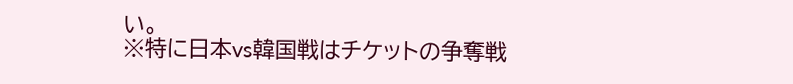い。
※特に日本vs韓国戦はチケットの争奪戦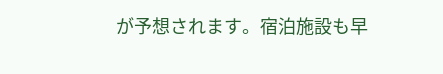が予想されます。宿泊施設も早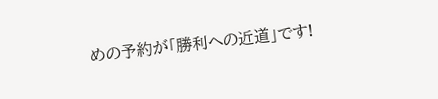めの予約が「勝利への近道」です!